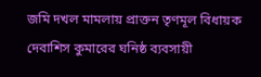জমি দখল মামলায় প্রাক্তন তৃণমূল বিধায়ক দেবাশিস কুমারের ঘনিষ্ঠ ব্যবসায়ী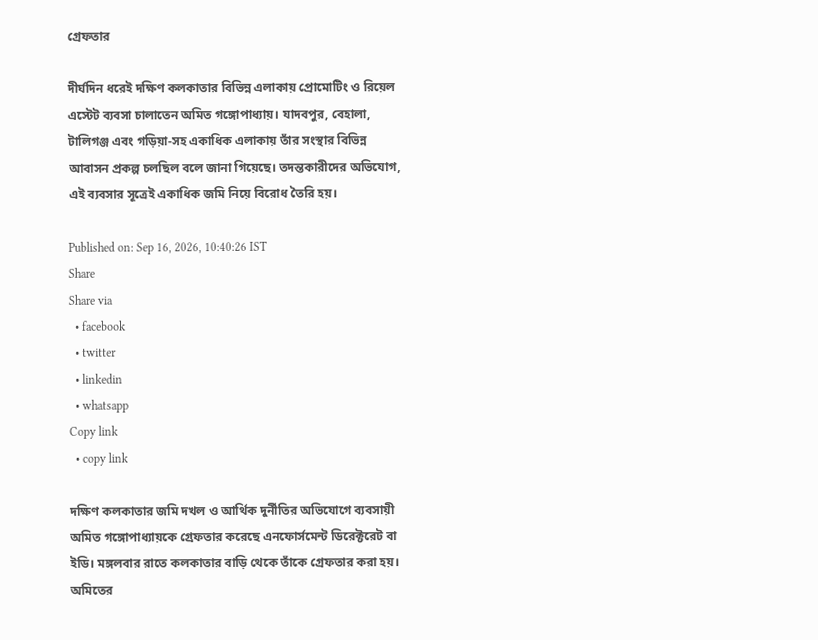গ্রেফতার

দীর্ঘদিন ধরেই দক্ষিণ কলকাতার বিভিন্ন এলাকায় প্রোমোটিং ও রিয়েল এস্টেট ব্যবসা চালাতেন অমিত গঙ্গোপাধ্যায়। যাদবপুর, বেহালা, টালিগঞ্জ এবং গড়িয়া-সহ একাধিক এলাকায় তাঁর সংস্থার বিভিন্ন আবাসন প্রকল্প চলছিল বলে জানা গিয়েছে। তদন্তকারীদের অভিযোগ, এই ব্যবসার সূত্রেই একাধিক জমি নিয়ে বিরোধ তৈরি হয়।

Published on: Sep 16, 2026, 10:40:26 IST
Share
Share via
  • facebook
  • twitter
  • linkedin
  • whatsapp
Copy link
  • copy link

দক্ষিণ কলকাতার জমি দখল ও আর্থিক দুর্নীতির অভিযোগে ব্যবসায়ী অমিত গঙ্গোপাধ্যায়কে গ্রেফতার করেছে এনফোর্সমেন্ট ডিরেক্টরেট বা ইডি। মঙ্গলবার রাতে কলকাতার বাড়ি থেকে তাঁকে গ্রেফতার করা হয়। অমিতের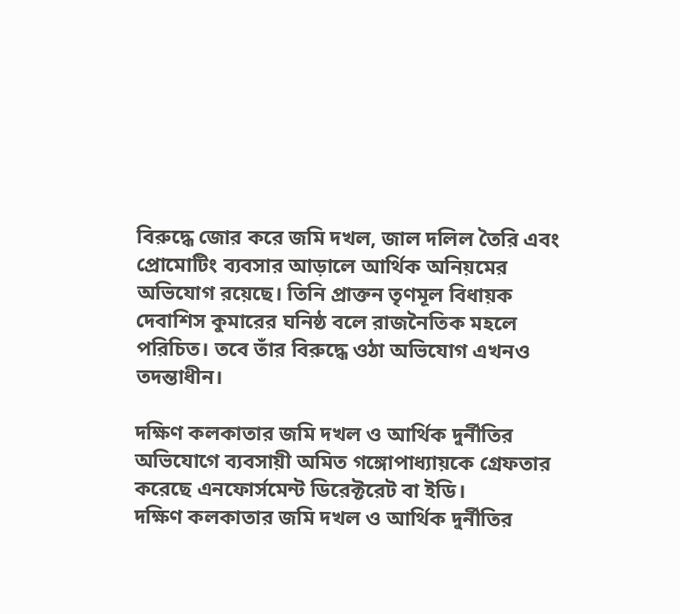বিরুদ্ধে জোর করে জমি দখল, জাল দলিল তৈরি এবং প্রোমোটিং ব্যবসার আড়ালে আর্থিক অনিয়মের অভিযোগ রয়েছে। তিনি প্রাক্তন তৃণমূল বিধায়ক দেবাশিস কুমারের ঘনিষ্ঠ বলে রাজনৈতিক মহলে পরিচিত। তবে তাঁর বিরুদ্ধে ওঠা অভিযোগ এখনও তদন্তাধীন।

দক্ষিণ কলকাতার জমি দখল ও আর্থিক দুর্নীতির অভিযোগে ব্যবসায়ী অমিত গঙ্গোপাধ্যায়কে গ্রেফতার করেছে এনফোর্সমেন্ট ডিরেক্টরেট বা ইডি।
দক্ষিণ কলকাতার জমি দখল ও আর্থিক দুর্নীতির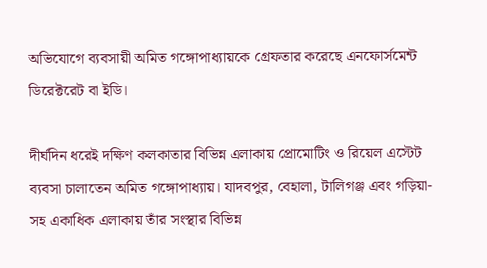অভিযোগে ব্যবসায়ী অমিত গঙ্গোপাধ্যায়কে গ্রেফতার করেছে এনফোর্সমেন্ট ডিরেক্টরেট বা ইডি।

দীর্ঘদিন ধরেই দক্ষিণ কলকাতার বিভিন্ন এলাকায় প্রোমোটিং ও রিয়েল এস্টেট ব্যবসা চালাতেন অমিত গঙ্গোপাধ্যায়। যাদবপুর, বেহালা, টালিগঞ্জ এবং গড়িয়া-সহ একাধিক এলাকায় তাঁর সংস্থার বিভিন্ন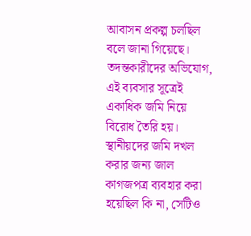আবাসন প্রকল্প চলছিল বলে জানা গিয়েছে। তদন্তকারীদের অভিযোগ, এই ব্যবসার সূত্রেই একাধিক জমি নিয়ে বিরোধ তৈরি হয়। স্থানীয়দের জমি দখল করার জন্য জাল কাগজপত্র ব্যবহার করা হয়েছিল কি না, সেটিও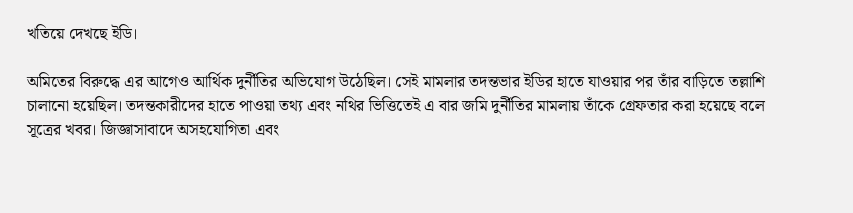খতিয়ে দেখছে ইডি।

অমিতের বিরুদ্ধে এর আগেও আর্থিক দুর্নীতির অভিযোগ উঠেছিল। সেই মামলার তদন্তভার ইডির হাতে যাওয়ার পর তাঁর বাড়িতে তল্লাশি চালানো হয়েছিল। তদন্তকারীদের হাতে পাওয়া তথ্য এবং নথির ভিত্তিতেই এ বার জমি দুর্নীতির মামলায় তাঁকে গ্রেফতার করা হয়েছে বলে সূত্রের খবর। জিজ্ঞাসাবাদে অসহযোগিতা এবং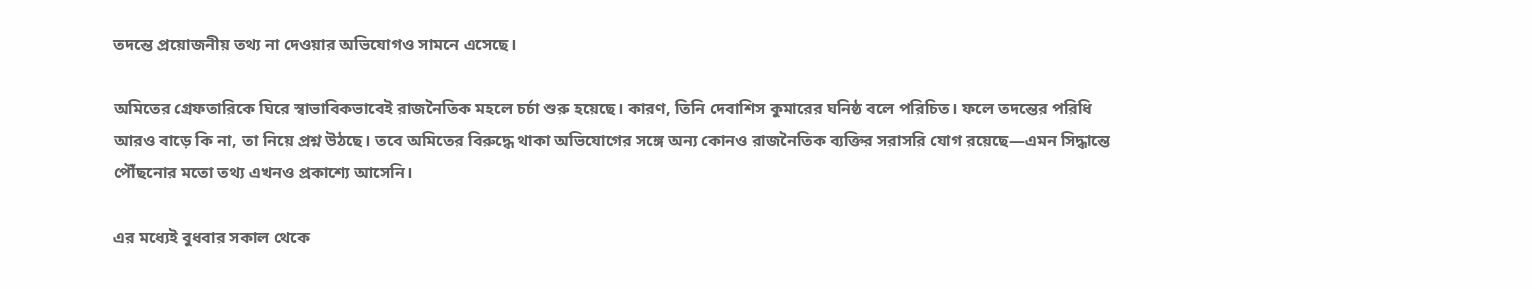তদন্তে প্রয়োজনীয় তথ্য না দেওয়ার অভিযোগও সামনে এসেছে।

অমিতের গ্রেফতারিকে ঘিরে স্বাভাবিকভাবেই রাজনৈতিক মহলে চর্চা শুরু হয়েছে। কারণ, তিনি দেবাশিস কুমারের ঘনিষ্ঠ বলে পরিচিত। ফলে তদন্তের পরিধি আরও বাড়ে কি না, তা নিয়ে প্রশ্ন উঠছে। তবে অমিতের বিরুদ্ধে থাকা অভিযোগের সঙ্গে অন্য কোনও রাজনৈতিক ব্যক্তির সরাসরি যোগ রয়েছে—এমন সিদ্ধান্তে পৌঁছনোর মতো তথ্য এখনও প্রকাশ্যে আসেনি।

এর মধ্যেই বুধবার সকাল থেকে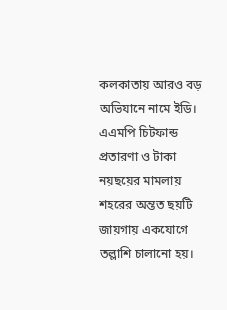কলকাতায় আরও বড় অভিযানে নামে ইডি। এএমপি চিটফান্ড প্রতারণা ও টাকা নয়ছয়ের মামলায় শহরের অন্তত ছয়টি জায়গায় একযোগে তল্লাশি চালানো হয়।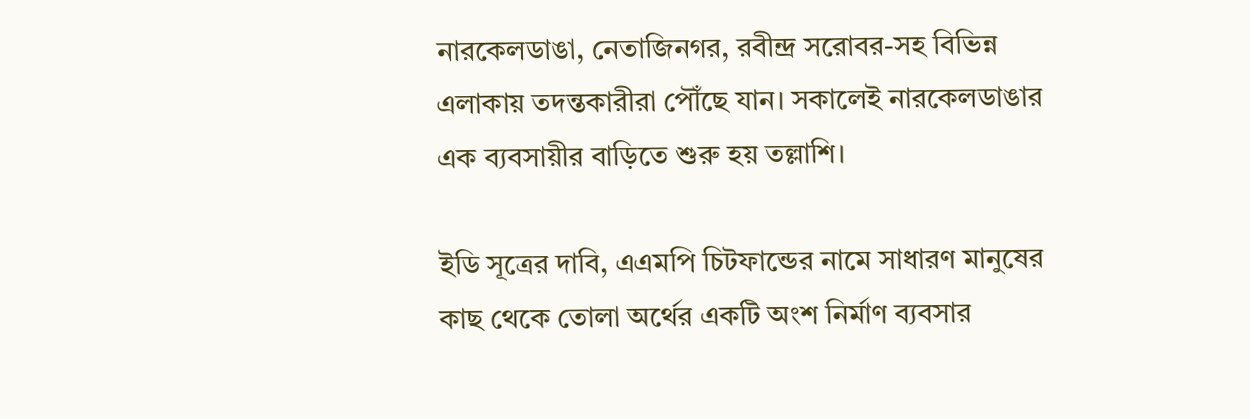নারকেলডাঙা, নেতাজিনগর, রবীন্দ্র সরোবর-সহ বিভিন্ন এলাকায় তদন্তকারীরা পৌঁছে যান। সকালেই নারকেলডাঙার এক ব্যবসায়ীর বাড়িতে শুরু হয় তল্লাশি।

ইডি সূত্রের দাবি, এএমপি চিটফান্ডের নামে সাধারণ মানুষের কাছ থেকে তোলা অর্থের একটি অংশ নির্মাণ ব্যবসার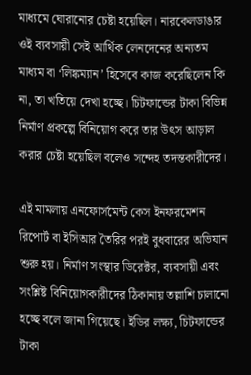মাধ্যমে ঘোরানোর চেষ্টা হয়েছিল। নারকেলডাঙার ওই ব্যবসায়ী সেই আর্থিক লেনদেনের অন্যতম মাধ্যম বা ‘লিঙ্কম্যান’ হিসেবে কাজ করেছিলেন কি না, তা খতিয়ে দেখা হচ্ছে। চিটফান্ডের টাকা বিভিন্ন নির্মাণ প্রকল্পে বিনিয়োগ করে তার উৎস আড়াল করার চেষ্টা হয়েছিল বলেও সন্দেহ তদন্তকারীদের।

এই মামলায় এনফোর্সমেন্ট কেস ইনফরমেশন রিপোর্ট বা ইসিআর তৈরির পরই বুধবারের অভিযান শুরু হয়। নির্মাণ সংস্থার ডিরেক্টর, ব্যবসায়ী এবং সংশ্লিষ্ট বিনিয়োগকারীদের ঠিকানায় তল্লাশি চালানো হচ্ছে বলে জানা গিয়েছে। ইডির লক্ষ্য, চিটফান্ডের টাকা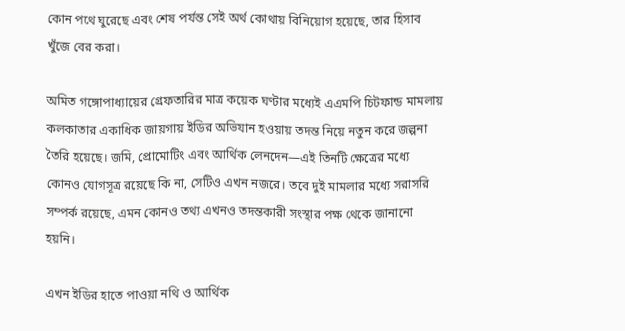কোন পথে ঘুরেছে এবং শেষ পর্যন্ত সেই অর্থ কোথায় বিনিয়োগ হয়েছে, তার হিসাব খুঁজে বের করা।

অমিত গঙ্গোপাধ্যায়ের গ্রেফতারির মাত্র কয়েক ঘণ্টার মধ্যেই এএমপি চিটফান্ড মামলায় কলকাতার একাধিক জায়গায় ইডির অভিযান হওয়ায় তদন্ত নিয়ে নতুন করে জল্পনা তৈরি হয়েছে। জমি, প্রোমোটিং এবং আর্থিক লেনদেন—এই তিনটি ক্ষেত্রের মধ্যে কোনও যোগসূত্র রয়েছে কি না, সেটিও এখন নজরে। তবে দুই মামলার মধ্যে সরাসরি সম্পর্ক রয়েছে, এমন কোনও তথ্য এখনও তদন্তকারী সংস্থার পক্ষ থেকে জানানো হয়নি।

এখন ইডির হাতে পাওয়া নথি ও আর্থিক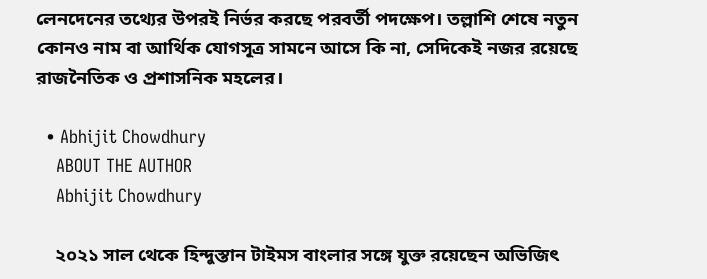লেনদেনের তথ্যের উপরই নির্ভর করছে পরবর্তী পদক্ষেপ। তল্লাশি শেষে নতুন কোনও নাম বা আর্থিক যোগসূত্র সামনে আসে কি না, সেদিকেই নজর রয়েছে রাজনৈতিক ও প্রশাসনিক মহলের।

  • Abhijit Chowdhury
    ABOUT THE AUTHOR
    Abhijit Chowdhury

    ২০২১ সাল থেকে হিন্দুস্তান টাইমস বাংলার সঙ্গে যুক্ত রয়েছেন অভিজিৎ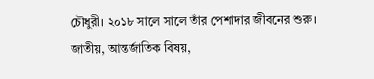চৌধুরী। ২০১৮ সালে সালে তাঁর পেশাদার জীবনের শুরু। জাতীয়, আন্তর্জাতিক বিষয়,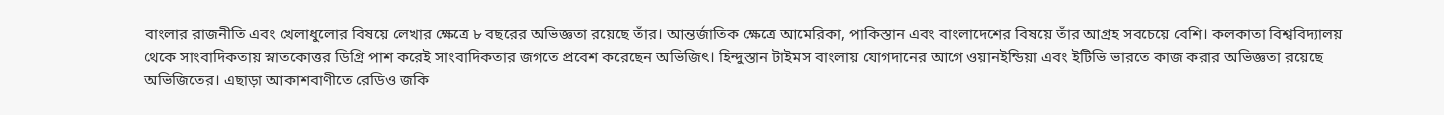বাংলার রাজনীতি এবং খেলাধুলোর বিষয়ে লেখার ক্ষেত্রে ৮ বছরের অভিজ্ঞতা রয়েছে তাঁর। আন্তর্জাতিক ক্ষেত্রে আমেরিকা, পাকিস্তান এবং বাংলাদেশের বিষয়ে তাঁর আগ্রহ সবচেয়ে বেশি। কলকাতা বিশ্ববিদ্যালয় থেকে সাংবাদিকতায় স্নাতকোত্তর ডিগ্রি পাশ করেই সাংবাদিকতার জগতে প্রবেশ করেছেন অভিজিৎ। হিন্দুস্তান টাইমস বাংলায় যোগদানের আগে ওয়ানইন্ডিয়া এবং ইটিভি ভারতে কাজ করার অভিজ্ঞতা রয়েছে অভিজিতের। এছাড়া আকাশবাণীতে রেডিও জকি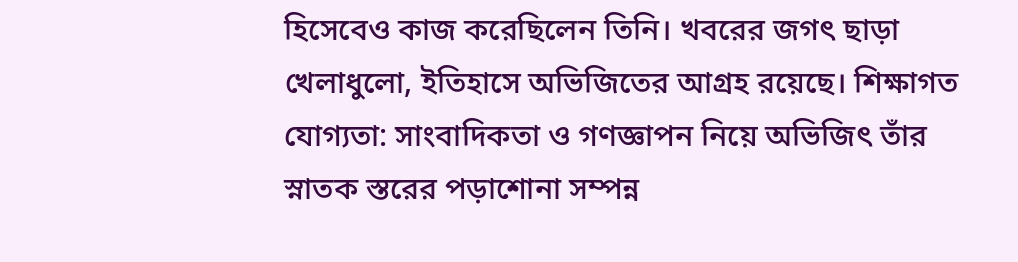হিসেবেও কাজ করেছিলেন তিনি। খবরের জগৎ ছাড়া খেলাধুলো, ইতিহাসে অভিজিতের আগ্রহ রয়েছে। শিক্ষাগত যোগ্যতা: সাংবাদিকতা ও গণজ্ঞাপন নিয়ে অভিজিৎ তাঁর স্নাতক স্তরের পড়াশোনা সম্পন্ন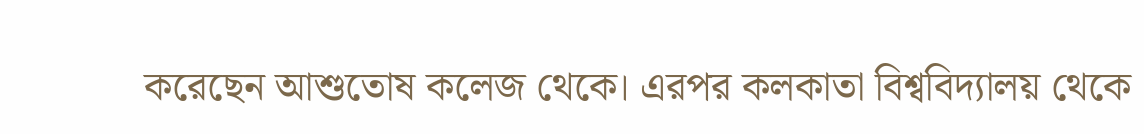করেছেন আশুতোষ কলেজ থেকে। এরপর কলকাতা বিশ্ববিদ্যালয় থেকে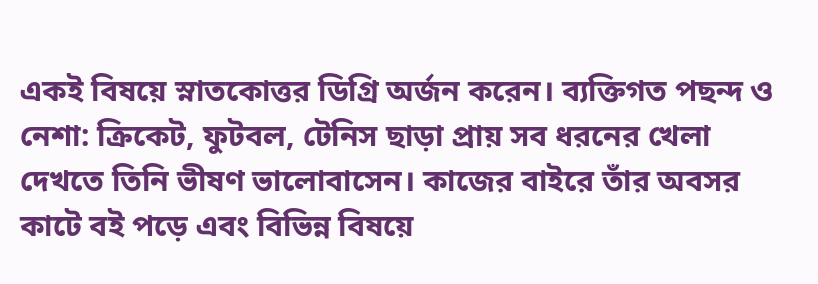একই বিষয়ে স্নাতকোত্তর ডিগ্রি অর্জন করেন। ব্যক্তিগত পছন্দ ও নেশা: ক্রিকেট, ফুটবল, টেনিস ছাড়া প্রায় সব ধরনের খেলা দেখতে তিনি ভীষণ ভালোবাসেন। কাজের বাইরে তাঁর অবসর কাটে বই পড়ে এবং বিভিন্ন বিষয়ে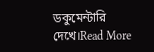ডকুমেন্টারি দেখে।Read More